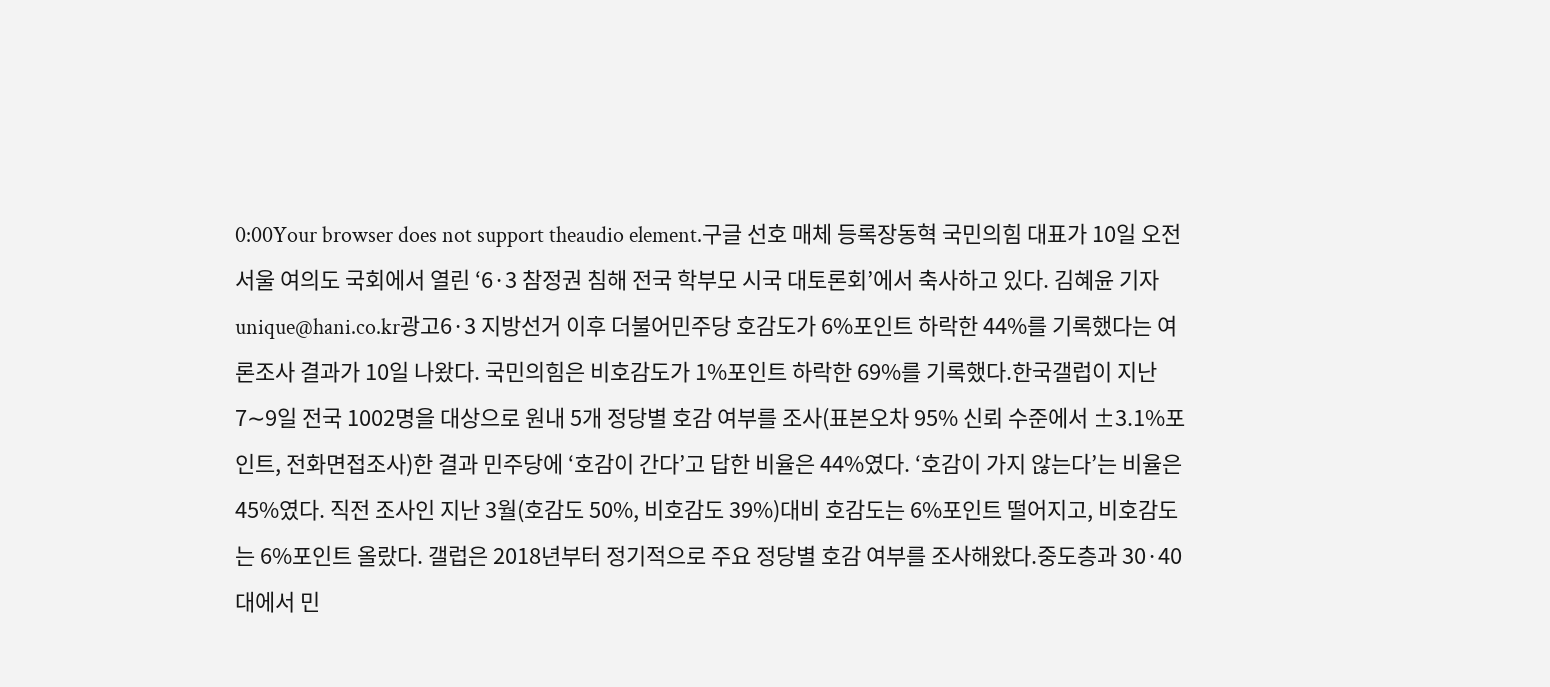0:00Your browser does not support theaudio element.구글 선호 매체 등록장동혁 국민의힘 대표가 10일 오전 서울 여의도 국회에서 열린 ‘6·3 참정권 침해 전국 학부모 시국 대토론회’에서 축사하고 있다. 김혜윤 기자 unique@hani.co.kr광고6·3 지방선거 이후 더불어민주당 호감도가 6%포인트 하락한 44%를 기록했다는 여론조사 결과가 10일 나왔다. 국민의힘은 비호감도가 1%포인트 하락한 69%를 기록했다.한국갤럽이 지난 7∼9일 전국 1002명을 대상으로 원내 5개 정당별 호감 여부를 조사(표본오차 95% 신뢰 수준에서 ±3.1%포인트, 전화면접조사)한 결과 민주당에 ‘호감이 간다’고 답한 비율은 44%였다. ‘호감이 가지 않는다’는 비율은 45%였다. 직전 조사인 지난 3월(호감도 50%, 비호감도 39%)대비 호감도는 6%포인트 떨어지고, 비호감도는 6%포인트 올랐다. 갤럽은 2018년부터 정기적으로 주요 정당별 호감 여부를 조사해왔다.중도층과 30·40대에서 민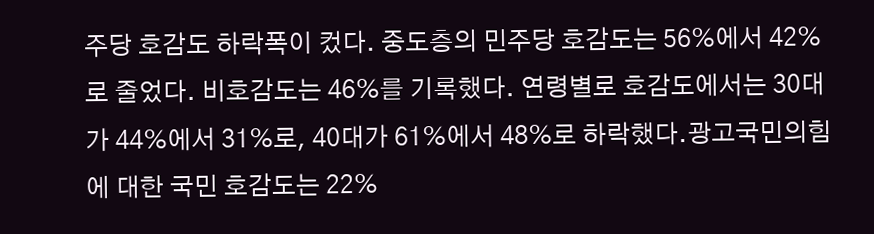주당 호감도 하락폭이 컸다. 중도층의 민주당 호감도는 56%에서 42%로 줄었다. 비호감도는 46%를 기록했다. 연령별로 호감도에서는 30대가 44%에서 31%로, 40대가 61%에서 48%로 하락했다.광고국민의힘에 대한 국민 호감도는 22%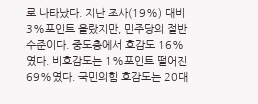로 나타났다. 지난 조사(19%) 대비 3%포인트 올랐지만, 민주당의 절반 수준이다. 중도층에서 호감도 16%였다. 비호감도는 1%포인트 떨어진 69%였다. 국민의힘 호감도는 20대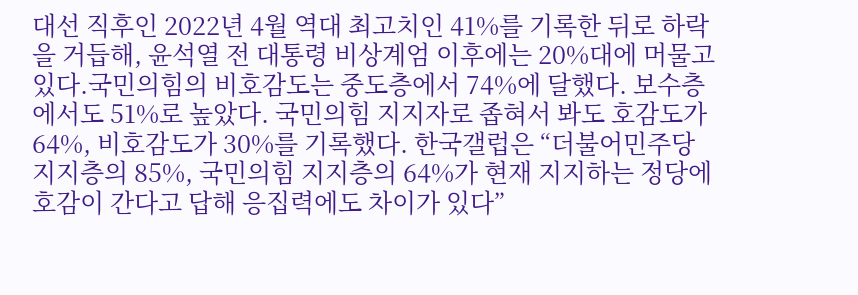대선 직후인 2022년 4월 역대 최고치인 41%를 기록한 뒤로 하락을 거듭해, 윤석열 전 대통령 비상계엄 이후에는 20%대에 머물고 있다.국민의힘의 비호감도는 중도층에서 74%에 달했다. 보수층에서도 51%로 높았다. 국민의힘 지지자로 좁혀서 봐도 호감도가 64%, 비호감도가 30%를 기록했다. 한국갤럽은 “더불어민주당 지지층의 85%, 국민의힘 지지층의 64%가 현재 지지하는 정당에 호감이 간다고 답해 응집력에도 차이가 있다”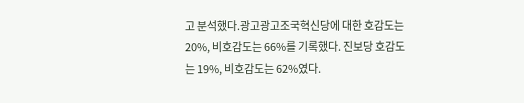고 분석했다.광고광고조국혁신당에 대한 호감도는 20%, 비호감도는 66%를 기록했다. 진보당 호감도는 19%, 비호감도는 62%였다.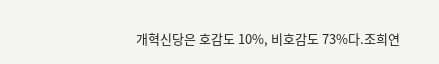개혁신당은 호감도 10%, 비호감도 73%다.조희연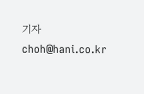기자 choh@hani.co.kr